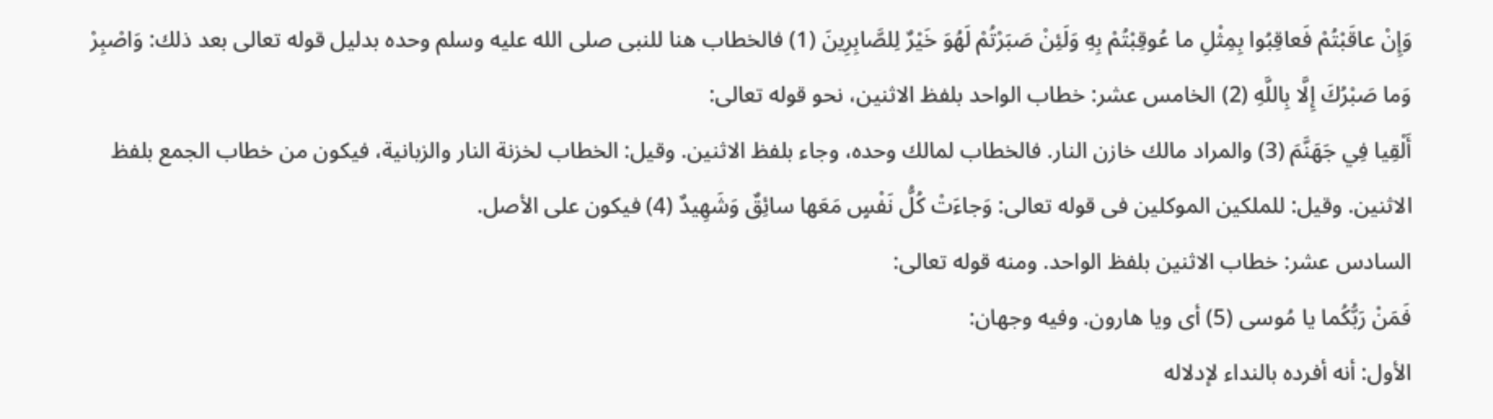وَإِنْ عاقَبْتُمْ فَعاقِبُوا بِمِثْلِ ما عُوقِبْتُمْ بِهِ وَلَئِنْ صَبَرْتُمْ لَهُوَ خَيْرٌ لِلصَّابِرِينَ (1) فالخطاب هنا للنبى صلى الله عليه وسلم وحده بدليل قوله تعالى بعد ذلك: وَاصْبِرْ وَما صَبْرُكَ إِلَّا بِاللَّهِ (2) الخامس عشر: خطاب الواحد بلفظ الاثنين، نحو قوله تعالى:
أَلْقِيا فِي جَهَنَّمَ (3) والمراد مالك خازن النار. فالخطاب لمالك وحده، وجاء بلفظ الاثنين. وقيل: الخطاب لخزنة النار والزبانية، فيكون من خطاب الجمع بلفظ الاثنين. وقيل: للملكين الموكلين فى قوله تعالى: وَجاءَتْ كُلُّ نَفْسٍ مَعَها سائِقٌ وَشَهِيدٌ (4) فيكون على الأصل.
السادس عشر: خطاب الاثنين بلفظ الواحد. ومنه قوله تعالى:
فَمَنْ رَبُّكُما يا مُوسى (5) أى ويا هارون. وفيه وجهان:
الأول: أنه أفرده بالنداء لإدلاله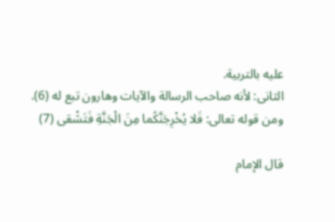عليه بالتربية.
الثانى: لأنه صاحب الرسالة والآيات وهارون تبع له (6).
ومن قوله تعالى: فَلا يُخْرِجَنَّكُما مِنَ الْجَنَّةِ فَتَشْقى (7)

قال الإمام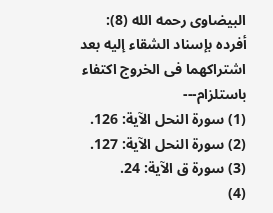البيضاوى رحمه الله (8):
أفرده بإسناد الشقاء إليه بعد اشتراكهما فى الخروج اكتفاء باستلزام---
(1) سورة النحل الآية: 126.
(2) سورة النحل الآية: 127.
(3) سورة ق الآية: 24.
(4)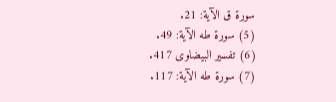سورة ق الآية: 21.
(5) سورة طه الآية: 49.
(6) تفسير البيضاوى 417.
(7) سورة طه الآية: 117.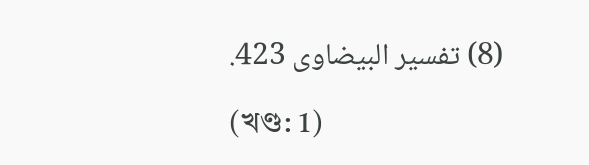(8) تفسير البيضاوى 423.

(খণ্ড: 1)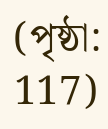(পৃষ্ঠা: 117)